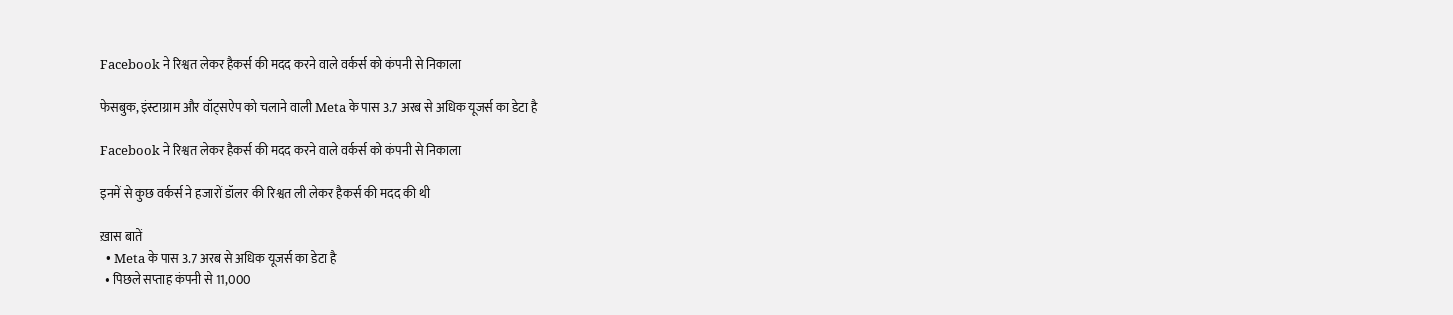Facebook ने रिश्वत लेकर हैकर्स की मदद करने वाले वर्कर्स को कंपनी से निकाला

फेसबुक, इंस्टाग्राम और वॉट्सऐप को चलाने वाली Meta के पास 3.7 अरब से अधिक यूजर्स का डेटा है

Facebook ने रिश्वत लेकर हैकर्स की मदद करने वाले वर्कर्स को कंपनी से निकाला

इनमें से कुछ वर्कर्स ने हजारों डॉलर की रिश्वत ली लेकर हैकर्स की मदद की थी

ख़ास बातें
  • Meta के पास 3.7 अरब से अधिक यूजर्स का डेटा है
  • पिछले सप्ताह कंपनी से 11,000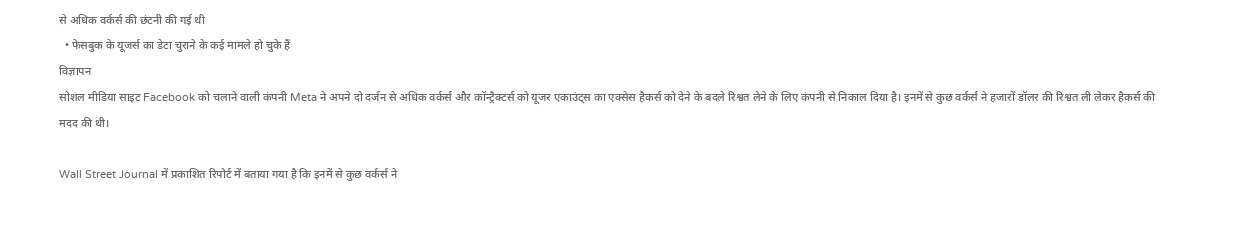से अधिक वर्कर्स की छंटनी की गई थी
  • फेसबुक के यूजर्स का डेटा चुराने के कई मामले हो चुके हैं
विज्ञापन
सोशल मीडिया साइट Facebook को चलाने वाली कंपनी Meta ने अपने दो दर्जन से अधिक वर्कर्स और कॉन्ट्रैक्टर्स को यूजर एकाउंट्स का एक्सेस हैकर्स को देने के बदले रिश्वत लेने के लिए कंपनी से निकाल दिया है। इनमें से कुछ वर्कर्स ने हजारों डॉलर की रिश्वत ली लेकर हैकर्स की मदद की थी।

Wall Street Journal में प्रकाशित रिपोर्ट में बताया गया है कि इनमें से कुछ वर्कर्स ने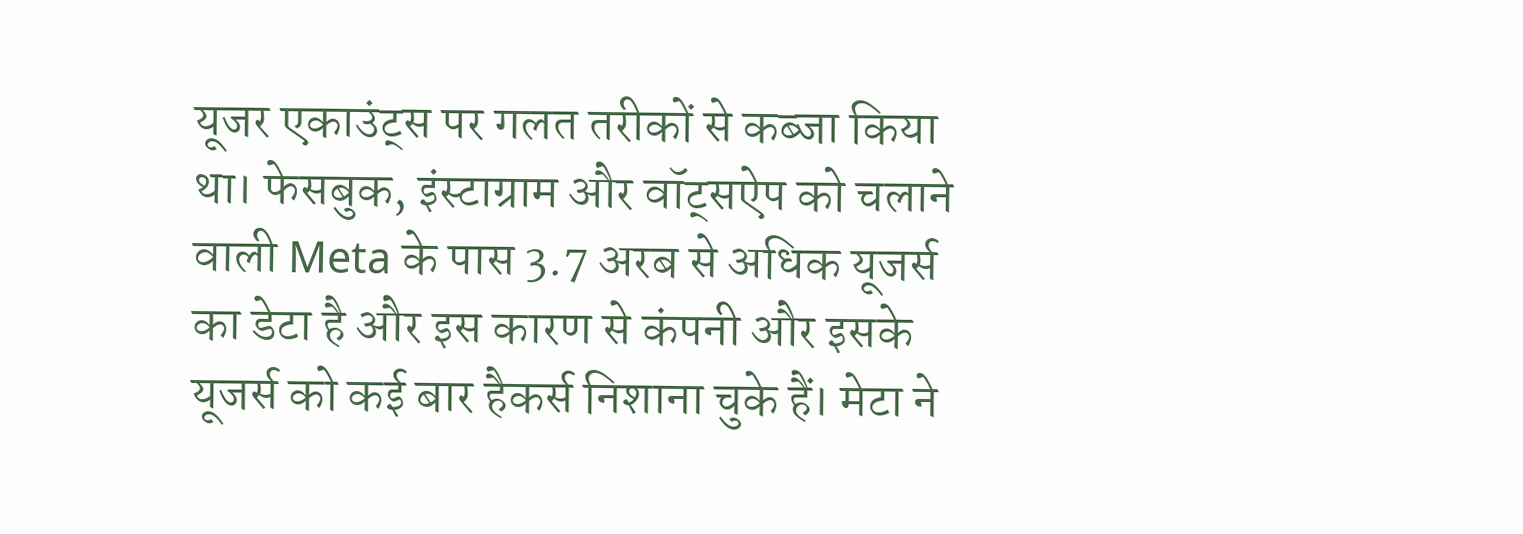यूजर एकाउंट्स पर गलत तरीकों से कब्जा किया था। फेसबुक, इंस्टाग्राम और वॉट्सऐप को चलाने वाली Meta के पास 3.7 अरब से अधिक यूजर्स का डेटा है और इस कारण से कंपनी और इसके यूजर्स को कई बार हैकर्स निशाना चुके हैं। मेटा ने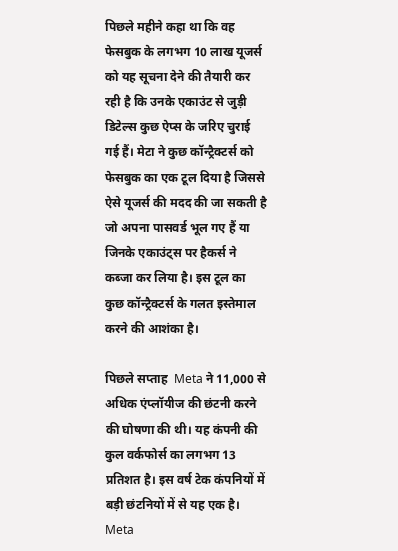पिछले महीने कहा था कि वह फेसबुक के लगभग 10 लाख यूजर्स को यह सूचना देने की तैयारी कर रही है कि उनके एकाउंट से जुड़ी डिटेल्स कुछ ऐप्स के जरिए चुराई गई हैं। मेटा ने कुछ कॉन्ट्रैक्टर्स को फेसबुक का एक टूल दिया है जिससे ऐसे यूजर्स की मदद की जा सकती है जो अपना पासवर्ड भूल गए हैं या जिनके एकाउंट्स पर हैकर्स ने कब्जा कर लिया है। इस टूल का कुछ कॉन्ट्रैक्टर्स के गलत इस्तेमाल करने की आशंका है।

पिछले सप्ताह  Meta ने 11,000 से अधिक एंप्लॉयीज की छंटनी करने की घोषणा की थी। यह कंपनी की कुल वर्कफोर्स का लगभग 13 प्रतिशत है। इस वर्ष टेक कंपनियों में बड़ी छंटनियों में से यह एक है। Meta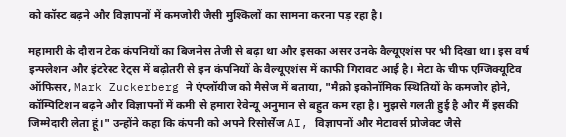को कॉस्ट बढ़ने और विज्ञापनों में कमजोरी जैसी मुश्किलों का सामना करना पड़ रहा है।

महामारी के दौरान टेक कंपनियों का बिजनेस तेजी से बढ़ा था और इसका असर उनके वैल्यूएशंस पर भी दिखा था। इस वर्ष इन्फ्लेशन और इंटरेस्ट रेट्स में बढ़ोतरी से इन कंपनियों के वैल्यूएशंस में काफी गिरावट आई है। मेटा के चीफ एग्जिक्यूटिव ऑफिसर, Mark Zuckerberg ने एंप्लॉयीज को मैसेज में बताया, "मैक्रो इकोनॉमिक स्थितियों के कमजोर होने, कॉम्पिटिशन बढ़ने और विज्ञापनों में कमी से हमारा रेवेन्यू अनुमान से बहुत कम रहा है। मुझसे गलती हुई है और मैं इसकी जिम्मेदारी लेता हूं।" उन्होंने कहा कि कंपनी को अपने रिसोर्सेज AI, विज्ञापनों और मेटावर्स प्रोजेक्ट जैसे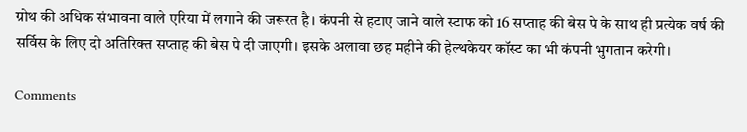ग्रोथ की अधिक संभावना वाले एरिया में लगाने की जरूरत है। कंपनी से हटाए जाने वाले स्टाफ को 16 सप्ताह की बेस पे के साथ ही प्रत्येक वर्ष की सर्विस के लिए दो अतिरिक्त सप्ताह की बेस पे दी जाएगी। इसके अलावा छह महीने की हेल्थकेयर कॉस्ट का भी कंपनी भुगतान करेगी।

Comments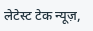लेटेस्ट टेक न्यूज़,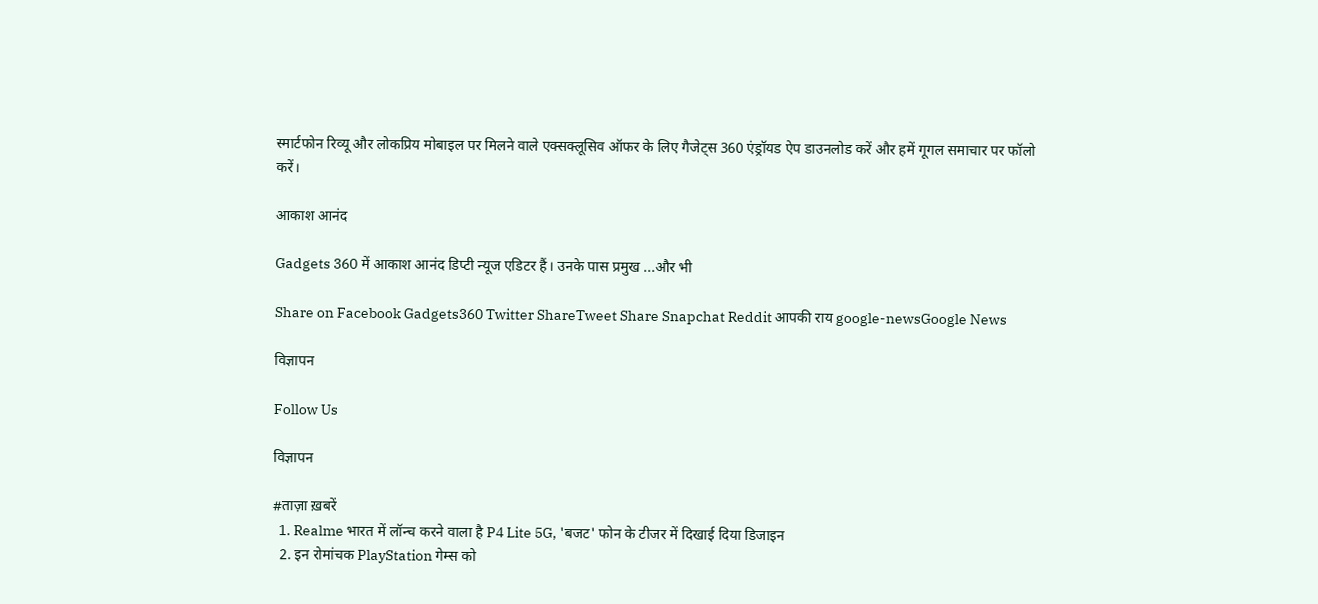स्मार्टफोन रिव्यू और लोकप्रिय मोबाइल पर मिलने वाले एक्सक्लूसिव ऑफर के लिए गैजेट्स 360 एंड्रॉयड ऐप डाउनलोड करें और हमें गूगल समाचार पर फॉलो करें।

आकाश आनंद

Gadgets 360 में आकाश आनंद डिप्टी न्यूज एडिटर हैं। उनके पास प्रमुख ...और भी

Share on Facebook Gadgets360 Twitter ShareTweet Share Snapchat Reddit आपकी राय google-newsGoogle News

विज्ञापन

Follow Us

विज्ञापन

#ताज़ा ख़बरें
  1. Realme भारत में लॉन्च करने वाला है P4 Lite 5G, 'बजट' फोन के टीजर में दिखाई दिया डिजाइन
  2. इन रोमांचक PlayStation गेम्स को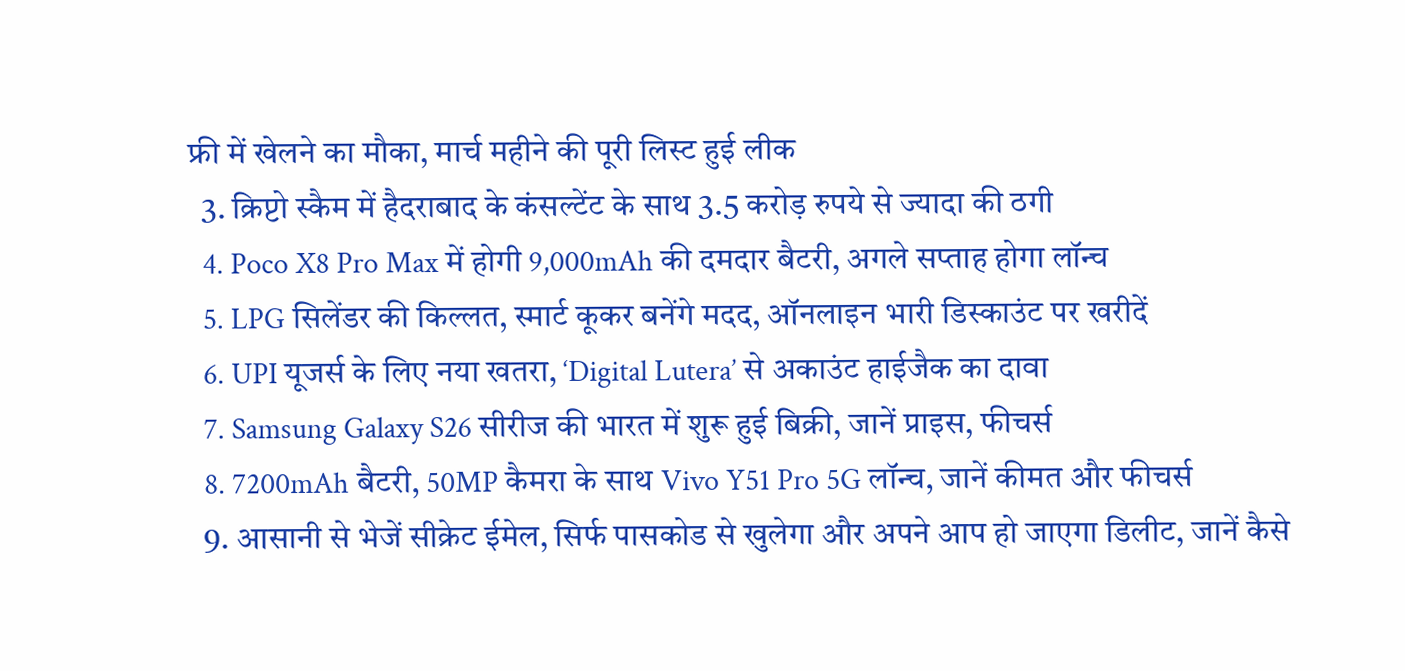फ्री में खेलने का मौका, मार्च महीने की पूरी लिस्ट हुई लीक
  3. क्रिप्टो स्कैम में हैदराबाद के कंसल्टेंट के साथ 3.5 करोड़ रुपये से ज्यादा की ठगी
  4. Poco X8 Pro Max में होगी 9,000mAh की दमदार बैटरी, अगले सप्ताह होगा लॉन्च
  5. LPG सिलेंडर की किल्लत, स्मार्ट कूकर बनेंगे मदद, ऑनलाइन भारी डिस्काउंट पर खरीदें
  6. UPI यूजर्स के लिए नया खतरा, ‘Digital Lutera’ से अकाउंट हाईजैक का दावा
  7. Samsung Galaxy S26 सीरीज की भारत में शुरू हुई बिक्री, जानें प्राइस, फीचर्स
  8. 7200mAh बैटरी, 50MP कैमरा के साथ Vivo Y51 Pro 5G लॉन्च, जानें कीमत और फीचर्स
  9. आसानी से भेजें सीक्रेट ईमेल, सिर्फ पासकोड से खुलेगा और अपने आप हो जाएगा डिलीट, जानें कैसे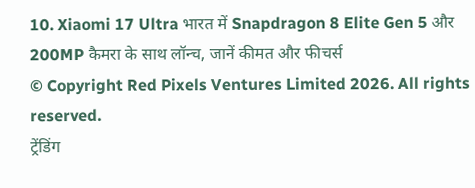10. Xiaomi 17 Ultra भारत में Snapdragon 8 Elite Gen 5 और 200MP कैमरा के साथ लॉन्च, जानें कीमत और फीचर्स
© Copyright Red Pixels Ventures Limited 2026. All rights reserved.
ट्रेंडिंग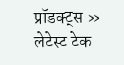प्रॉडक्ट्स »
लेटेस्ट टेक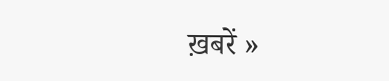ख़बरें »